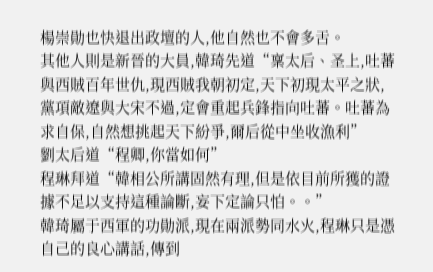楊崇勛也快退出政壇的人,他自然也不會多舌。
其他人則是新晉的大員,韓琦先道“稟太后、圣上,吐蕃與西賊百年世仇,現西賊我朝初定,天下初現太平之狀,黨項敵遼與大宋不過,定會重起兵鋒指向吐蕃。吐蕃為求自保,自然想挑起天下紛爭,爾后從中坐收漁利”
劉太后道“程卿,你當如何”
程琳拜道“韓相公所講固然有理,但是依目前所獲的證據不足以支持這種論斷,妄下定論只怕。。”
韓琦屬于西軍的功勛派,現在兩派勢同水火,程琳只是憑自己的良心講話,傳到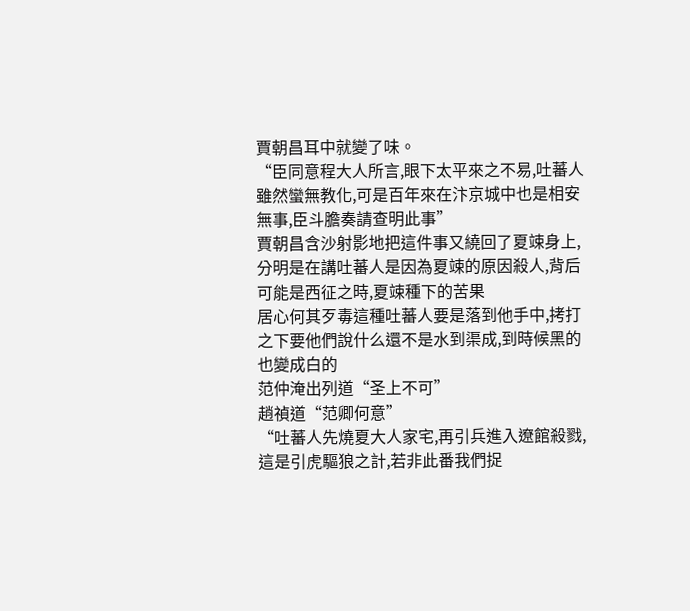賈朝昌耳中就變了味。
“臣同意程大人所言,眼下太平來之不易,吐蕃人雖然蠻無教化,可是百年來在汴京城中也是相安無事,臣斗膽奏請查明此事”
賈朝昌含沙射影地把這件事又繞回了夏竦身上,分明是在講吐蕃人是因為夏竦的原因殺人,背后可能是西征之時,夏竦種下的苦果
居心何其歹毒這種吐蕃人要是落到他手中,拷打之下要他們說什么還不是水到渠成,到時候黑的也變成白的
范仲淹出列道“圣上不可”
趙禎道“范卿何意”
“吐蕃人先燒夏大人家宅,再引兵進入遼館殺戮,這是引虎驅狼之計,若非此番我們捉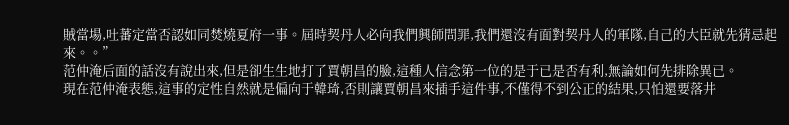賊當場,吐蕃定當否認如同焚燒夏府一事。屆時契丹人必向我們興師問罪,我們還沒有面對契丹人的軍隊,自己的大臣就先猜忌起來。。”
范仲淹后面的話沒有說出來,但是卻生生地打了賈朝昌的臉,這種人信念第一位的是于已是否有利,無論如何先排除異已。
現在范仲淹表態,這事的定性自然就是偏向于韓琦,否則讓賈朝昌來插手這件事,不僅得不到公正的結果,只怕還要落井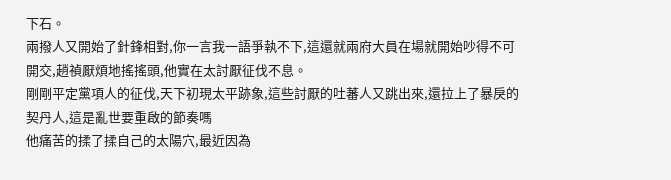下石。
兩撥人又開始了針鋒相對,你一言我一語爭執不下,這還就兩府大員在場就開始吵得不可開交,趙禎厭煩地搖搖頭,他實在太討厭征伐不息。
剛剛平定黨項人的征伐,天下初現太平跡象,這些討厭的吐蕃人又跳出來,還拉上了暴戾的契丹人,這是亂世要重啟的節奏嗎
他痛苦的揉了揉自己的太陽穴,最近因為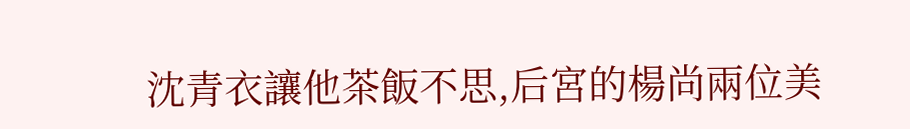沈青衣讓他茶飯不思,后宮的楊尚兩位美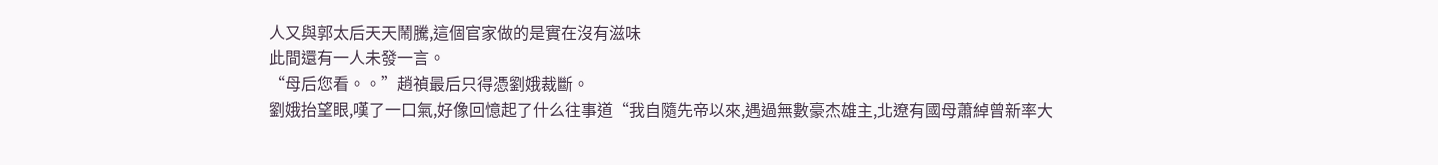人又與郭太后天天鬧騰,這個官家做的是實在沒有滋味
此間還有一人未發一言。
“母后您看。。”趙禎最后只得憑劉娥裁斷。
劉娥抬望眼,嘆了一口氣,好像回憶起了什么往事道“我自隨先帝以來,遇過無數豪杰雄主,北遼有國母蕭綽曾新率大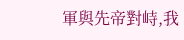軍與先帝對峙,我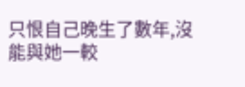只恨自己晚生了數年,沒能與她一較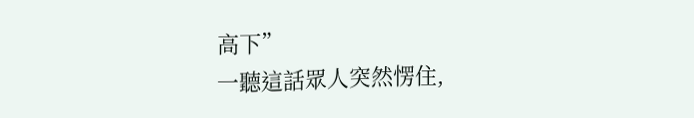高下”
一聽這話眾人突然愣住,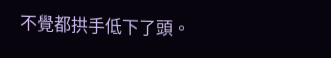不覺都拱手低下了頭。